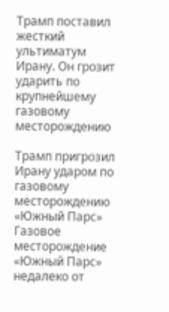Трамп поставил жесткий ультиматум Ирану. Он грозит ударить по крупнейшему газовому месторождению

Трамп пригрозил Ирану ударом по газовому месторождению «Южный Парс»
Газовое месторождение «Южный Парс» недалеко от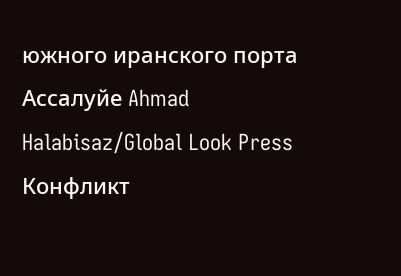южного иранского порта Ассалуйе Ahmad Halabisaz/Global Look Press
Конфликт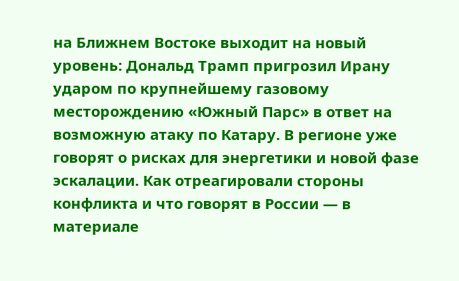на Ближнем Востоке выходит на новый уровень: Дональд Трамп пригрозил Ирану ударом по крупнейшему газовому месторождению «Южный Парс» в ответ на возможную атаку по Катару. В регионе уже говорят о рисках для энергетики и новой фазе эскалации. Как отреагировали стороны конфликта и что говорят в России — в материале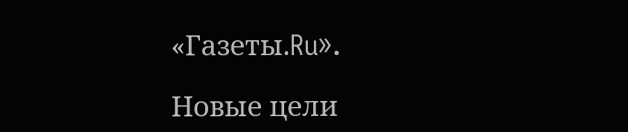«Газеты.Ru».

Новые цели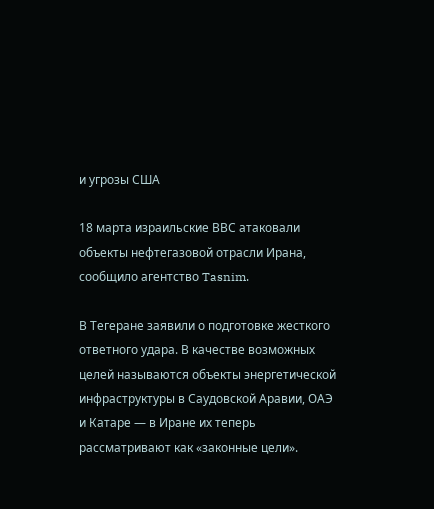и угрозы США

18 марта израильские ВВС атаковали объекты нефтегазовой отрасли Ирана, сообщило агентство Tasnim.

В Тегеране заявили о подготовке жесткого ответного удара. В качестве возможных целей называются объекты энергетической инфраструктуры в Саудовской Аравии, ОАЭ и Катаре — в Иране их теперь рассматривают как «законные цели».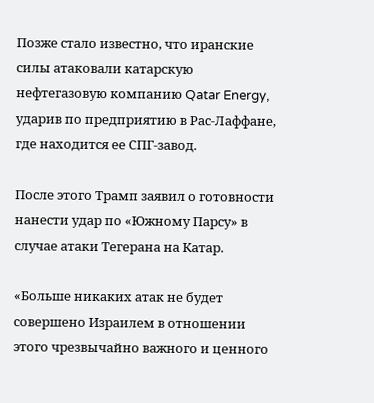Позже стало известно, что иранские силы атаковали катарскую нефтегазовую компанию Qatar Energy, ударив по предприятию в Рас-Лаффане, где находится ее СПГ-завод.

После этого Трамп заявил о готовности нанести удар по «Южному Парсу» в случае атаки Тегерана на Катар.

«Больше никаких атак не будет совершено Израилем в отношении этого чрезвычайно важного и ценного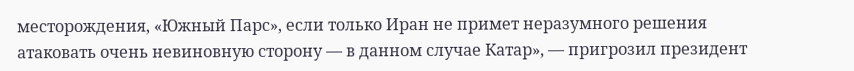месторождения, «Южный Парс», если только Иран не примет неразумного решения атаковать очень невиновную сторону — в данном случае Катар», — пригрозил президент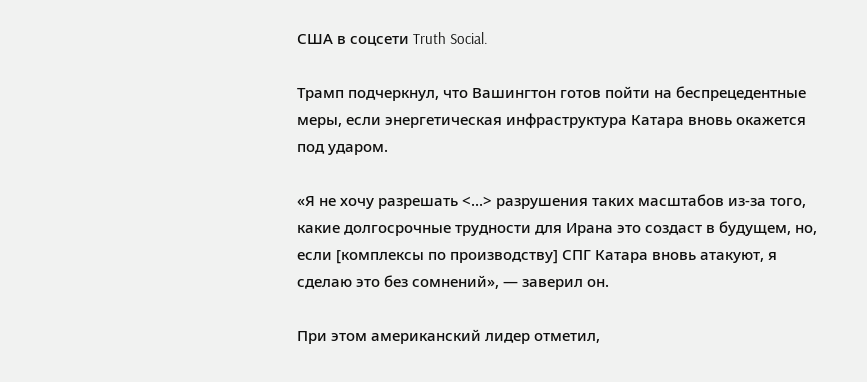США в соцсети Truth Social.

Трамп подчеркнул, что Вашингтон готов пойти на беспрецедентные меры, если энергетическая инфраструктура Катара вновь окажется под ударом.

«Я не хочу разрешать <...> разрушения таких масштабов из-за того, какие долгосрочные трудности для Ирана это создаст в будущем, но, если [комплексы по производству] СПГ Катара вновь атакуют, я сделаю это без сомнений», — заверил он.

При этом американский лидер отметил,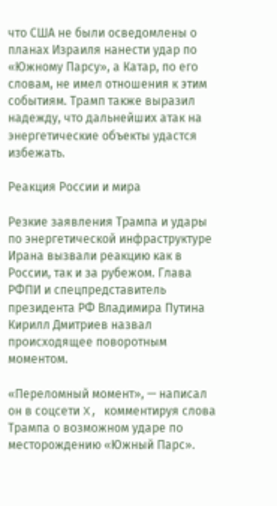что США не были осведомлены о планах Израиля нанести удар по «Южному Парсу», а Катар, по его словам, не имел отношения к этим событиям. Трамп также выразил надежду, что дальнейших атак на энергетические объекты удастся избежать.

Реакция России и мира

Резкие заявления Трампа и удары по энергетической инфраструктуре Ирана вызвали реакцию как в России, так и за рубежом. Глава РФПИ и спецпредставитель президента РФ Владимира Путина Кирилл Дмитриев назвал происходящее поворотным моментом.

«Переломный момент», — написал он в соцсети X, комментируя слова Трампа о возможном ударе по месторождению «Южный Парс».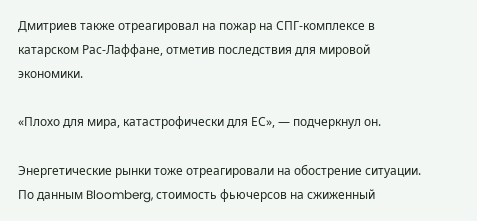Дмитриев также отреагировал на пожар на СПГ-комплексе в катарском Рас-Лаффане, отметив последствия для мировой экономики.

«Плохо для мира, катастрофически для ЕС», — подчеркнул он.

Энергетические рынки тоже отреагировали на обострение ситуации. По данным Bloomberg, стоимость фьючерсов на сжиженный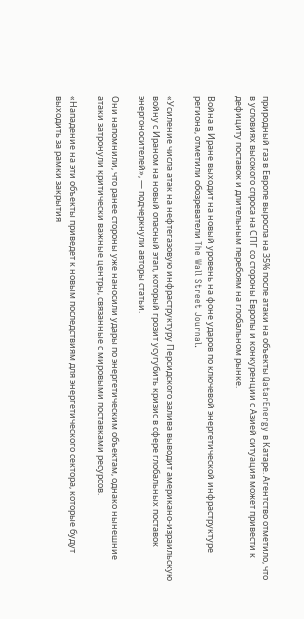природный газ в Европе выросла на 35% после атаки на объекты QatarEnergy в Катаре. Агентство отметило, что в условиях высокого спроса на СПГ со стороны Европы и конкуренции с Азией ситуация может привести к дефициту поставок и длительным перебоям на глобальном рынке.

Война в Иране выходит на новый уровень на фоне ударов по ключевой энергетической инфраструктуре региона, отметили обозреватели The Wall Street Journal.

«Усиление числа атак на нефтегазовую инфраструктуру Персидского залива выводит американо-израильскую войну с Ираном на новый опасный этап, который грозит усугубить кризис в сфере глобальных поставок энергоносителей», — подчеркнули авторы статьи.

Они напомнили, что ранее стороны уже наносили удары по энергетическим объектам, однако нынешние атаки затронули критически важные центры, связанные с мировыми поставками ресурсов.

«Нападение на эти объекты приведет к новым последствиям для энергетического сектора, которые будут выходить за рамки закрытия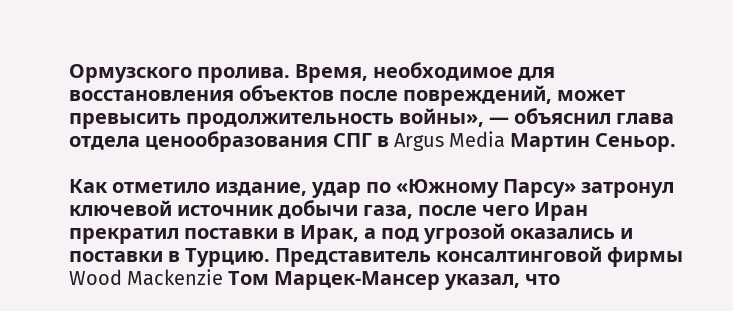Ормузского пролива. Время, необходимое для восстановления объектов после повреждений, может превысить продолжительность войны», — объяснил глава отдела ценообразования СПГ в Argus Media Мартин Сеньор.

Как отметило издание, удар по «Южному Парсу» затронул ключевой источник добычи газа, после чего Иран прекратил поставки в Ирак, а под угрозой оказались и поставки в Турцию. Представитель консалтинговой фирмы Wood Mackenzie Том Марцек-Мансер указал, что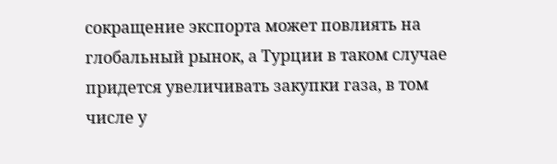сокращение экспорта может повлиять на глобальный рынок, а Турции в таком случае придется увеличивать закупки газа, в том числе у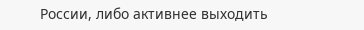России, либо активнее выходить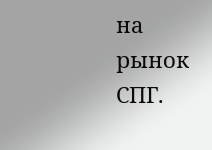на рынок СПГ.